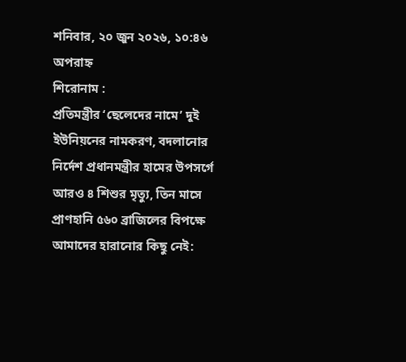শনিবার, ২০ জুন ২০২৬, ১০:৪৬ অপরাহ্ন
শিরোনাম :
প্রতিমন্ত্রীর ‘ছেলেদের নামে’ দুই ইউনিয়নের নামকরণ, বদলানোর নির্দেশ প্রধানমন্ত্রীর হামের উপসর্গে আরও ৪ শিশুর মৃত্যু, তিন মাসে প্রাণহানি ৫৬০ ব্রাজিলের বিপক্ষে আমাদের হারানোর কিছু নেই: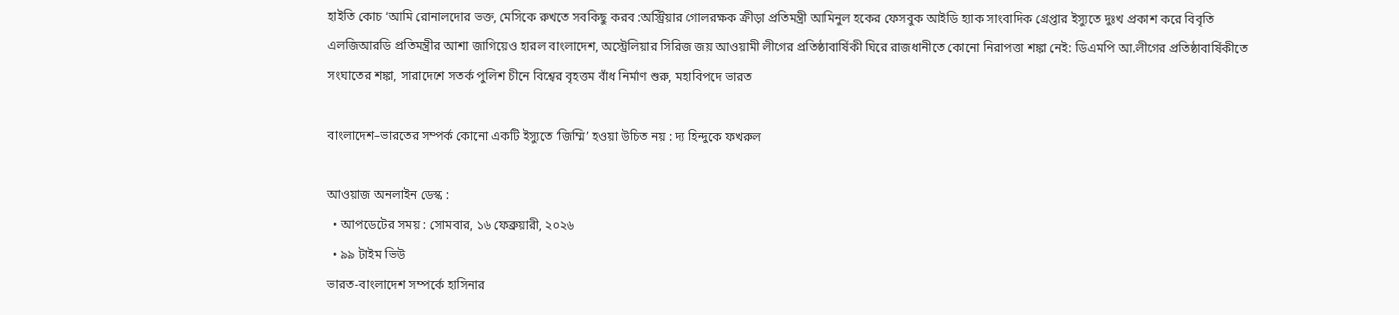হাইতি কোচ ‘আমি রোনালদোর ভক্ত, মেসিকে রুখতে সবকিছু করব :অস্ট্রিয়ার গোলরক্ষক ক্রীড়া প্রতিমন্ত্রী আমিনুল হকের ফেসবুক আইডি হ্যাক সাংবাদিক গ্রেপ্তার ইস্যুতে দুঃখ প্রকাশ করে বিবৃতি এলজিআরডি প্রতিমন্ত্রীর আশা জাগিয়েও হারল বাংলাদেশ, অস্ট্রেলিয়ার সিরিজ জয় আওয়ামী লীগের প্রতিষ্ঠাবার্ষিকী ঘিরে রাজধানীতে কোনো নিরাপত্তা শঙ্কা নেই: ডিএমপি আ.লীগের প্রতিষ্ঠাবার্ষিকীতে সংঘাতের শঙ্কা, সারাদেশে সতর্ক পুলিশ চীনে বিশ্বের বৃহত্তম বাঁধ নির্মাণ শুরু, মহাবিপদে ভারত

বাংলাদেশ–ভারতের সম্পর্ক কোনো একটি ইস্যুতে ‘জিম্মি’ হওয়া উচিত নয় : দ্য হিন্দুকে ফখরুল

আওয়াজ অনলাইন ডেস্ক :
  • আপডেটের সময় : সোমবার, ১৬ ফেব্রুয়ারী, ২০২৬
  • ৯৯ টাইম ভিউ
ভারত-বাংলাদেশ সম্পর্কে হাসিনার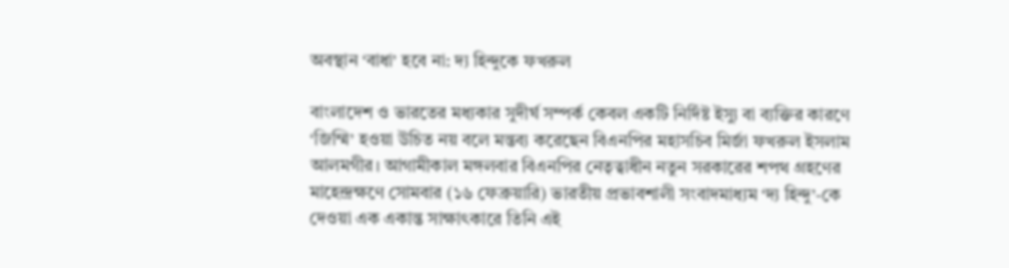অবস্থান ‘বাধা’ হবে না: দ্য হিন্দুকে ফখরুল

বাংলাদেশ ও ভারতের মধ্যকার সুদীর্ঘ সম্পর্ক কেবল একটি নির্দিষ্ট ইস্যু বা ব্যক্তির কারণে ‘জিম্মি’ হওয়া উচিত নয় বলে মন্তব্য করেছেন বিএনপির মহাসচিব মির্জা ফখরুল ইসলাম আলমগীর। আগামীকাল মঙ্গলবার বিএনপির নেতৃত্বাধীন নতুন সরকারের শপথ গ্রহণের মাহেন্দ্রক্ষণে সোমবার (১৬ ফেব্রুয়ারি) ভারতীয় প্রভাবশালী সংবাদমাধ্যম ‘দ্য হিন্দু’-কে দেওয়া এক একান্ত সাক্ষাৎকারে তিনি এই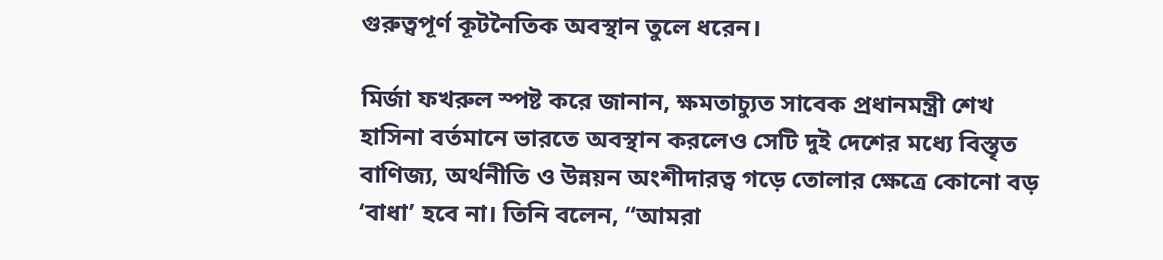গুরুত্বপূর্ণ কূটনৈতিক অবস্থান তুলে ধরেন।

মির্জা ফখরুল স্পষ্ট করে জানান, ক্ষমতাচ্যুত সাবেক প্রধানমন্ত্রী শেখ হাসিনা বর্তমানে ভারতে অবস্থান করলেও সেটি দুই দেশের মধ্যে বিস্তৃত বাণিজ্য, অর্থনীতি ও উন্নয়ন অংশীদারত্ব গড়ে তোলার ক্ষেত্রে কোনো বড় ‘বাধা’ হবে না। তিনি বলেন, “আমরা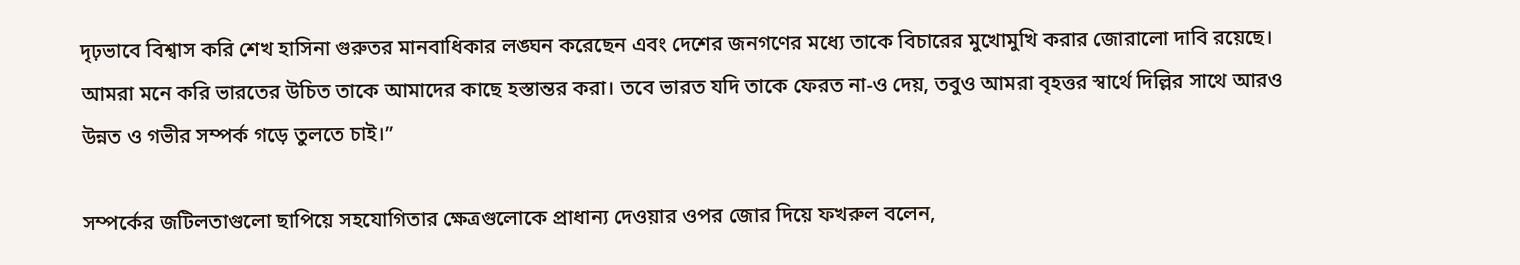দৃঢ়ভাবে বিশ্বাস করি শেখ হাসিনা গুরুতর মানবাধিকার লঙ্ঘন করেছেন এবং দেশের জনগণের মধ্যে তাকে বিচারের মুখোমুখি করার জোরালো দাবি রয়েছে। আমরা মনে করি ভারতের উচিত তাকে আমাদের কাছে হস্তান্তর করা। তবে ভারত যদি তাকে ফেরত না-ও দেয়, তবুও আমরা বৃহত্তর স্বার্থে দিল্লির সাথে আরও উন্নত ও গভীর সম্পর্ক গড়ে তুলতে চাই।”

সম্পর্কের জটিলতাগুলো ছাপিয়ে সহযোগিতার ক্ষেত্রগুলোকে প্রাধান্য দেওয়ার ওপর জোর দিয়ে ফখরুল বলেন,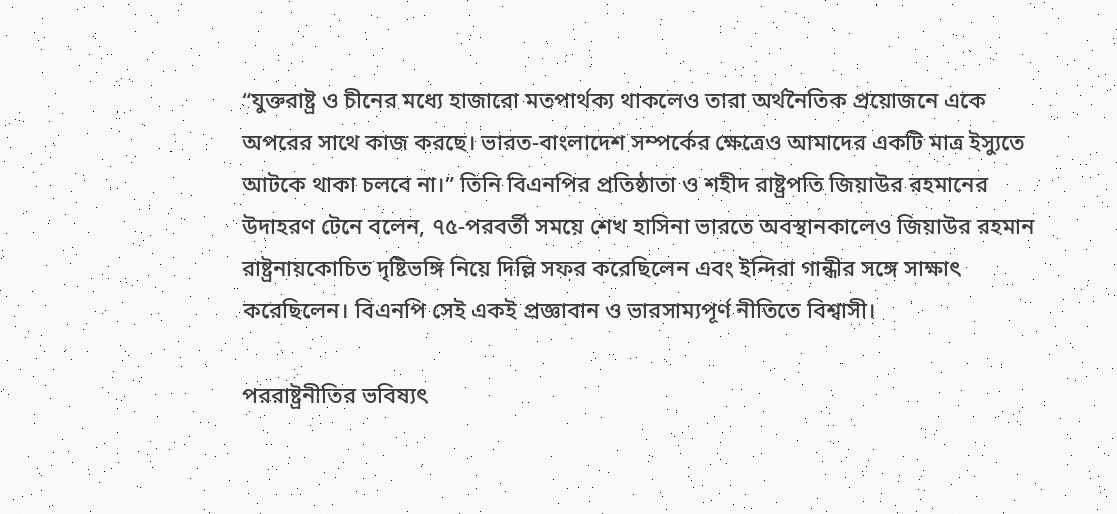“যুক্তরাষ্ট্র ও চীনের মধ্যে হাজারো মতপার্থক্য থাকলেও তারা অর্থনৈতিক প্রয়োজনে একে অপরের সাথে কাজ করছে। ভারত-বাংলাদেশ সম্পর্কের ক্ষেত্রেও আমাদের একটি মাত্র ইস্যুতে আটকে থাকা চলবে না।” তিনি বিএনপির প্রতিষ্ঠাতা ও শহীদ রাষ্ট্রপতি জিয়াউর রহমানের উদাহরণ টেনে বলেন, ৭৫-পরবর্তী সময়ে শেখ হাসিনা ভারতে অবস্থানকালেও জিয়াউর রহমান রাষ্ট্রনায়কোচিত দৃষ্টিভঙ্গি নিয়ে দিল্লি সফর করেছিলেন এবং ইন্দিরা গান্ধীর সঙ্গে সাক্ষাৎ করেছিলেন। বিএনপি সেই একই প্রজ্ঞাবান ও ভারসাম্যপূর্ণ নীতিতে বিশ্বাসী।

পররাষ্ট্রনীতির ভবিষ্যৎ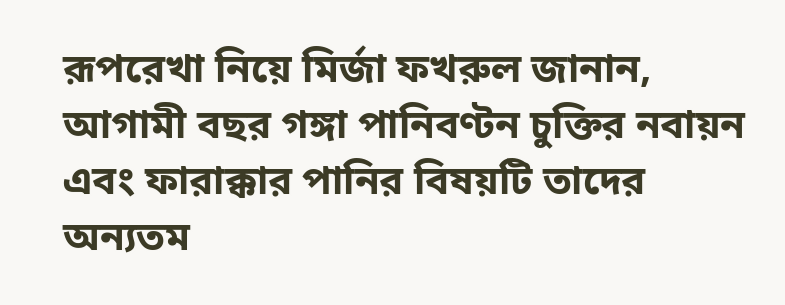রূপরেখা নিয়ে মির্জা ফখরুল জানান, আগামী বছর গঙ্গা পানিবণ্টন চুক্তির নবায়ন এবং ফারাক্কার পানির বিষয়টি তাদের অন্যতম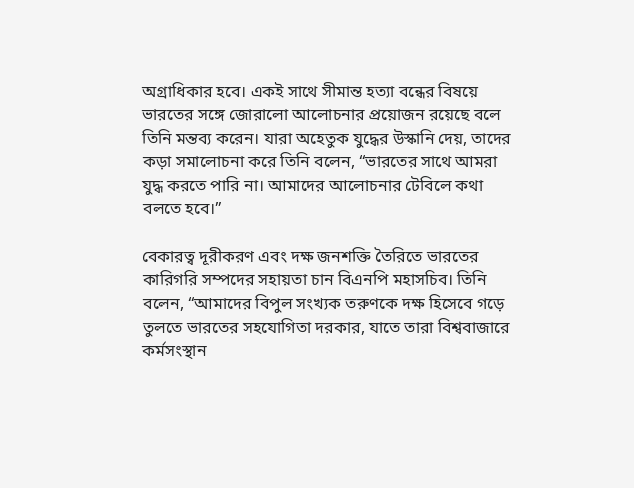অগ্রাধিকার হবে। একই সাথে সীমান্ত হত্যা বন্ধের বিষয়ে ভারতের সঙ্গে জোরালো আলোচনার প্রয়োজন রয়েছে বলে তিনি মন্তব্য করেন। যারা অহেতুক যুদ্ধের উস্কানি দেয়, তাদের কড়া সমালোচনা করে তিনি বলেন, “ভারতের সাথে আমরা যুদ্ধ করতে পারি না। আমাদের আলোচনার টেবিলে কথা বলতে হবে।”

বেকারত্ব দূরীকরণ এবং দক্ষ জনশক্তি তৈরিতে ভারতের কারিগরি সম্পদের সহায়তা চান বিএনপি মহাসচিব। তিনি বলেন, “আমাদের বিপুল সংখ্যক তরুণকে দক্ষ হিসেবে গড়ে তুলতে ভারতের সহযোগিতা দরকার, যাতে তারা বিশ্ববাজারে কর্মসংস্থান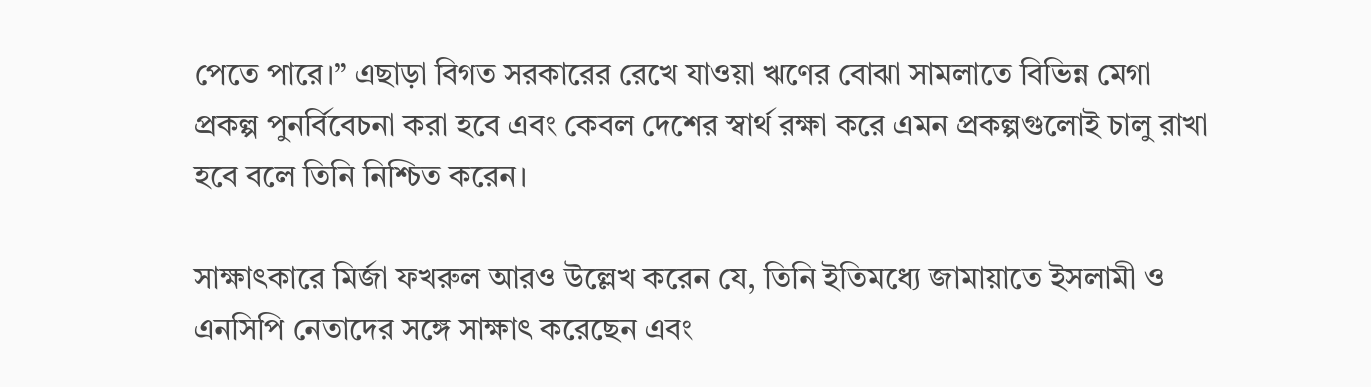পেতে পারে।” এছাড়া বিগত সরকারের রেখে যাওয়া ঋণের বোঝা সামলাতে বিভিন্ন মেগা প্রকল্প পুনর্বিবেচনা করা হবে এবং কেবল দেশের স্বার্থ রক্ষা করে এমন প্রকল্পগুলোই চালু রাখা হবে বলে তিনি নিশ্চিত করেন।

সাক্ষাৎকারে মির্জা ফখরুল আরও উল্লেখ করেন যে, তিনি ইতিমধ্যে জামায়াতে ইসলামী ও এনসিপি নেতাদের সঙ্গে সাক্ষাৎ করেছেন এবং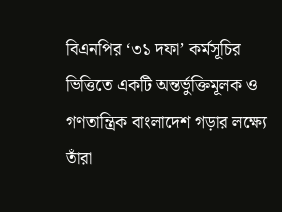বিএনপির ‘৩১ দফা’ কর্মসূচির ভিত্তিতে একটি অন্তর্ভুক্তিমূলক ও গণতান্ত্রিক বাংলাদেশ গড়ার লক্ষ্যে তাঁরা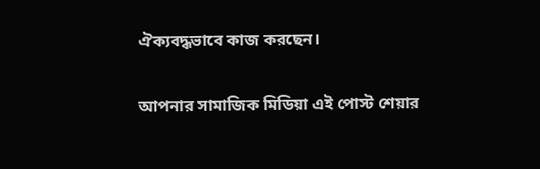ঐক্যবদ্ধভাবে কাজ করছেন।

আপনার সামাজিক মিডিয়া এই পোস্ট শেয়ার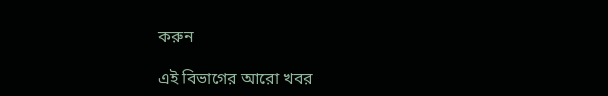করুন

এই বিভাগের আরো খবর